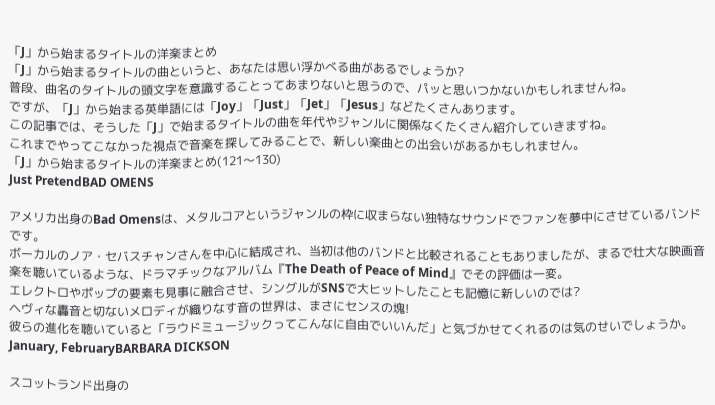「J」から始まるタイトルの洋楽まとめ
「J」から始まるタイトルの曲というと、あなたは思い浮かべる曲があるでしょうか?
普段、曲名のタイトルの頭文字を意識することってあまりないと思うので、パッと思いつかないかもしれませんね。
ですが、「J」から始まる英単語には「Joy」「Just」「Jet」「Jesus」などたくさんあります。
この記事では、そうした「J」で始まるタイトルの曲を年代やジャンルに関係なくたくさん紹介していきますね。
これまでやってこなかった視点で音楽を探してみることで、新しい楽曲との出会いがあるかもしれません。
「J」から始まるタイトルの洋楽まとめ(121〜130)
Just PretendBAD OMENS

アメリカ出身のBad Omensは、メタルコアというジャンルの枠に収まらない独特なサウンドでファンを夢中にさせているバンドです。
ボーカルのノア・セバスチャンさんを中心に結成され、当初は他のバンドと比較されることもありましたが、まるで壮大な映画音楽を聴いているような、ドラマチックなアルバム『The Death of Peace of Mind』でその評価は一変。
エレクトロやポップの要素も見事に融合させ、シングルがSNSで大ヒットしたことも記憶に新しいのでは?
ヘヴィな轟音と切ないメロディが織りなす音の世界は、まさにセンスの塊!
彼らの進化を聴いていると「ラウドミュージックってこんなに自由でいいんだ」と気づかせてくれるのは気のせいでしょうか。
January, FebruaryBARBARA DICKSON

スコットランド出身の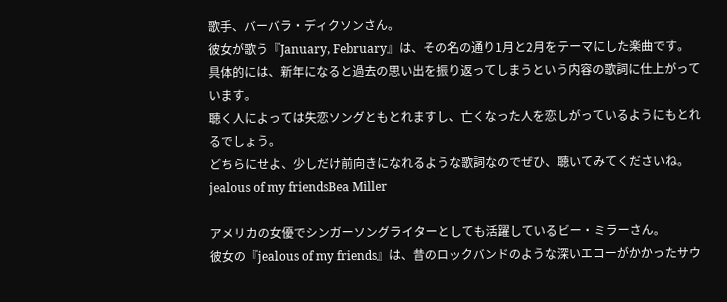歌手、バーバラ・ディクソンさん。
彼女が歌う『January, February』は、その名の通り1月と2月をテーマにした楽曲です。
具体的には、新年になると過去の思い出を振り返ってしまうという内容の歌詞に仕上がっています。
聴く人によっては失恋ソングともとれますし、亡くなった人を恋しがっているようにもとれるでしょう。
どちらにせよ、少しだけ前向きになれるような歌詞なのでぜひ、聴いてみてくださいね。
jealous of my friendsBea Miller

アメリカの女優でシンガーソングライターとしても活躍しているビー・ミラーさん。
彼女の『jealous of my friends』は、昔のロックバンドのような深いエコーがかかったサウ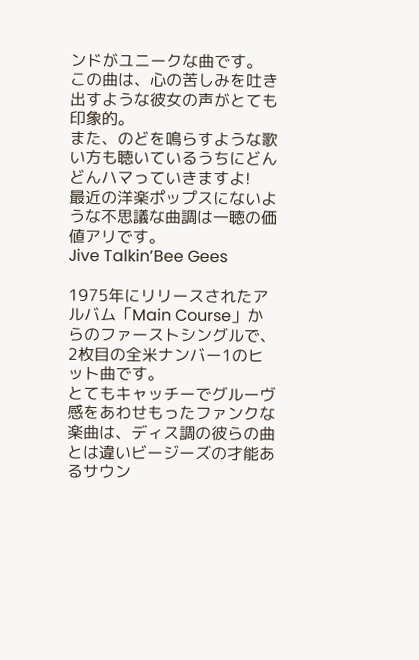ンドがユニークな曲です。
この曲は、心の苦しみを吐き出すような彼女の声がとても印象的。
また、のどを鳴らすような歌い方も聴いているうちにどんどんハマっていきますよ!
最近の洋楽ポップスにないような不思議な曲調は一聴の価値アリです。
Jive Talkin’Bee Gees

1975年にリリースされたアルバム「Main Course」からのファーストシングルで、2枚目の全米ナンバー1のヒット曲です。
とてもキャッチーでグルーヴ感をあわせもったファンクな楽曲は、ディス調の彼らの曲とは違いビージーズの才能あるサウン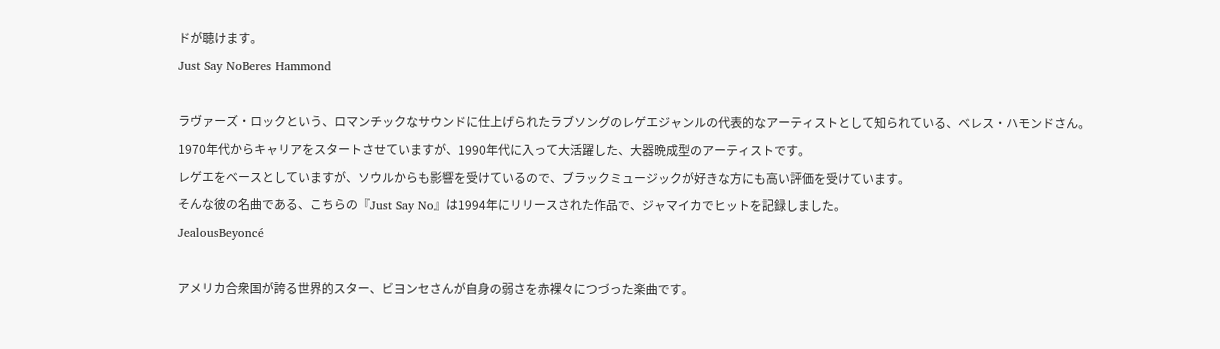ドが聴けます。
Just Say NoBeres Hammond

ラヴァーズ・ロックという、ロマンチックなサウンドに仕上げられたラブソングのレゲエジャンルの代表的なアーティストとして知られている、ベレス・ハモンドさん。
1970年代からキャリアをスタートさせていますが、1990年代に入って大活躍した、大器晩成型のアーティストです。
レゲエをベースとしていますが、ソウルからも影響を受けているので、ブラックミュージックが好きな方にも高い評価を受けています。
そんな彼の名曲である、こちらの『Just Say No』は1994年にリリースされた作品で、ジャマイカでヒットを記録しました。
JealousBeyoncé

アメリカ合衆国が誇る世界的スター、ビヨンセさんが自身の弱さを赤裸々につづった楽曲です。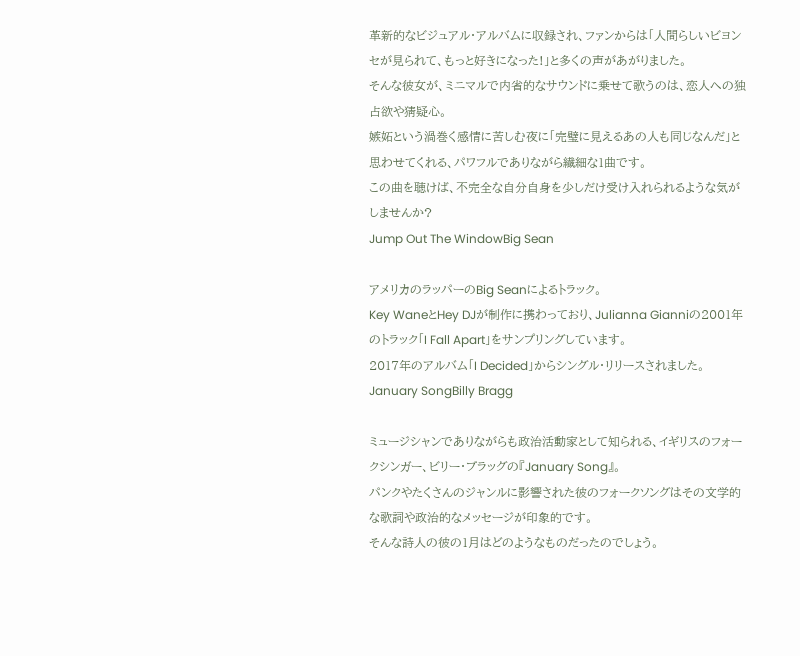革新的なビジュアル・アルバムに収録され、ファンからは「人間らしいビヨンセが見られて、もっと好きになった!」と多くの声があがりました。
そんな彼女が、ミニマルで内省的なサウンドに乗せて歌うのは、恋人への独占欲や猜疑心。
嫉妬という渦巻く感情に苦しむ夜に「完璧に見えるあの人も同じなんだ」と思わせてくれる、パワフルでありながら繊細な1曲です。
この曲を聴けば、不完全な自分自身を少しだけ受け入れられるような気がしませんか?
Jump Out The WindowBig Sean

アメリカのラッパーのBig Seanによるトラック。
Key WaneとHey DJが制作に携わっており、Julianna Gianniの2001年のトラック「I Fall Apart」をサンプリングしています。
2017年のアルバム「I Decided」からシングル・リリースされました。
January SongBilly Bragg

ミュージシャンでありながらも政治活動家として知られる、イギリスのフォークシンガー、ビリー・ブラッグの『January Song』。
パンクやたくさんのジャンルに影響された彼のフォークソングはその文学的な歌詞や政治的なメッセージが印象的です。
そんな詩人の彼の1月はどのようなものだったのでしょう。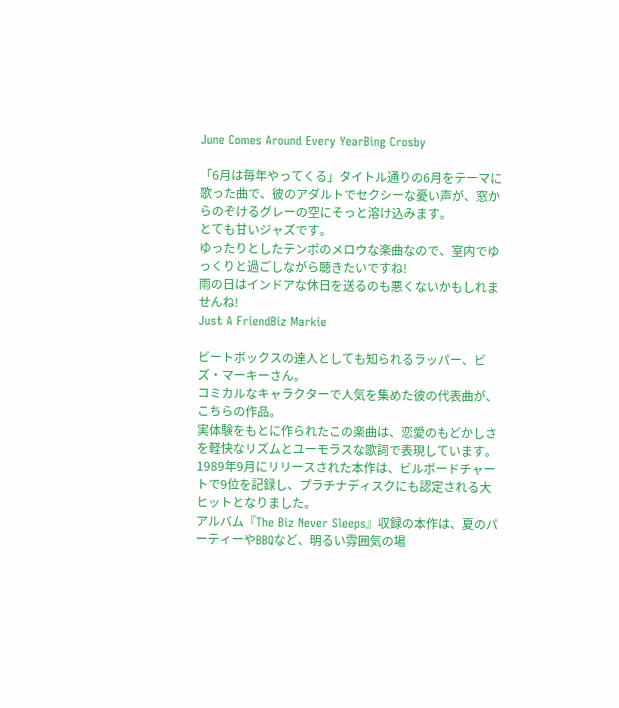June Comes Around Every YearBing Crosby

「6月は毎年やってくる」タイトル通りの6月をテーマに歌った曲で、彼のアダルトでセクシーな憂い声が、窓からのぞけるグレーの空にそっと溶け込みます。
とても甘いジャズです。
ゆったりとしたテンポのメロウな楽曲なので、室内でゆっくりと過ごしながら聴きたいですね!
雨の日はインドアな休日を送るのも悪くないかもしれませんね!
Just A FriendBiz Markie

ビートボックスの達人としても知られるラッパー、ビズ・マーキーさん。
コミカルなキャラクターで人気を集めた彼の代表曲が、こちらの作品。
実体験をもとに作られたこの楽曲は、恋愛のもどかしさを軽快なリズムとユーモラスな歌詞で表現しています。
1989年9月にリリースされた本作は、ビルボードチャートで9位を記録し、プラチナディスクにも認定される大ヒットとなりました。
アルバム『The Biz Never Sleeps』収録の本作は、夏のパーティーやBBQなど、明るい雰囲気の場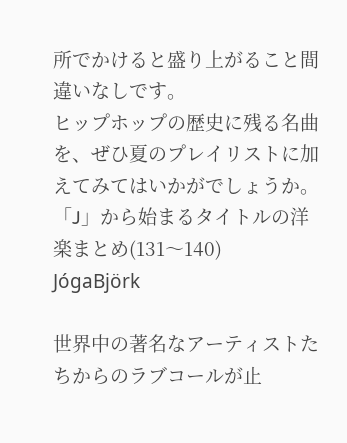所でかけると盛り上がること間違いなしです。
ヒップホップの歴史に残る名曲を、ぜひ夏のプレイリストに加えてみてはいかがでしょうか。
「J」から始まるタイトルの洋楽まとめ(131〜140)
JógaBjörk

世界中の著名なアーティストたちからのラブコールが止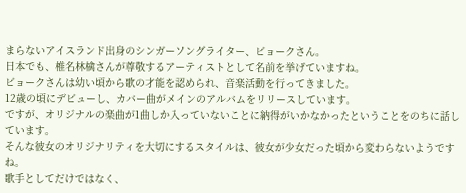まらないアイスランド出身のシンガーソングライター、ビョークさん。
日本でも、椎名林檎さんが尊敬するアーティストとして名前を挙げていますね。
ビョークさんは幼い頃から歌の才能を認められ、音楽活動を行ってきました。
12歳の頃にデビューし、カバー曲がメインのアルバムをリリースしています。
ですが、オリジナルの楽曲が1曲しか入っていないことに納得がいかなかったということをのちに話しています。
そんな彼女のオリジナリティを大切にするスタイルは、彼女が少女だった頃から変わらないようですね。
歌手としてだけではなく、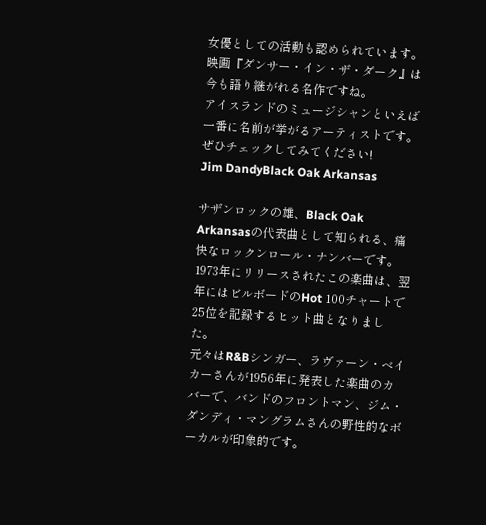女優としての活動も認められています。
映画『ダンサー・イン・ザ・ダーク』は今も語り継がれる名作ですね。
アイスランドのミュージシャンといえば一番に名前が挙がるアーティストです。
ぜひチェックしてみてください!
Jim DandyBlack Oak Arkansas

サザンロックの雄、Black Oak Arkansasの代表曲として知られる、痛快なロックンロール・ナンバーです。
1973年にリリースされたこの楽曲は、翌年にはビルボードのHot 100チャートで25位を記録するヒット曲となりました。
元々はR&Bシンガー、ラヴァーン・ベイカーさんが1956年に発表した楽曲のカバーで、バンドのフロントマン、ジム・ダンディ・マングラムさんの野性的なボーカルが印象的です。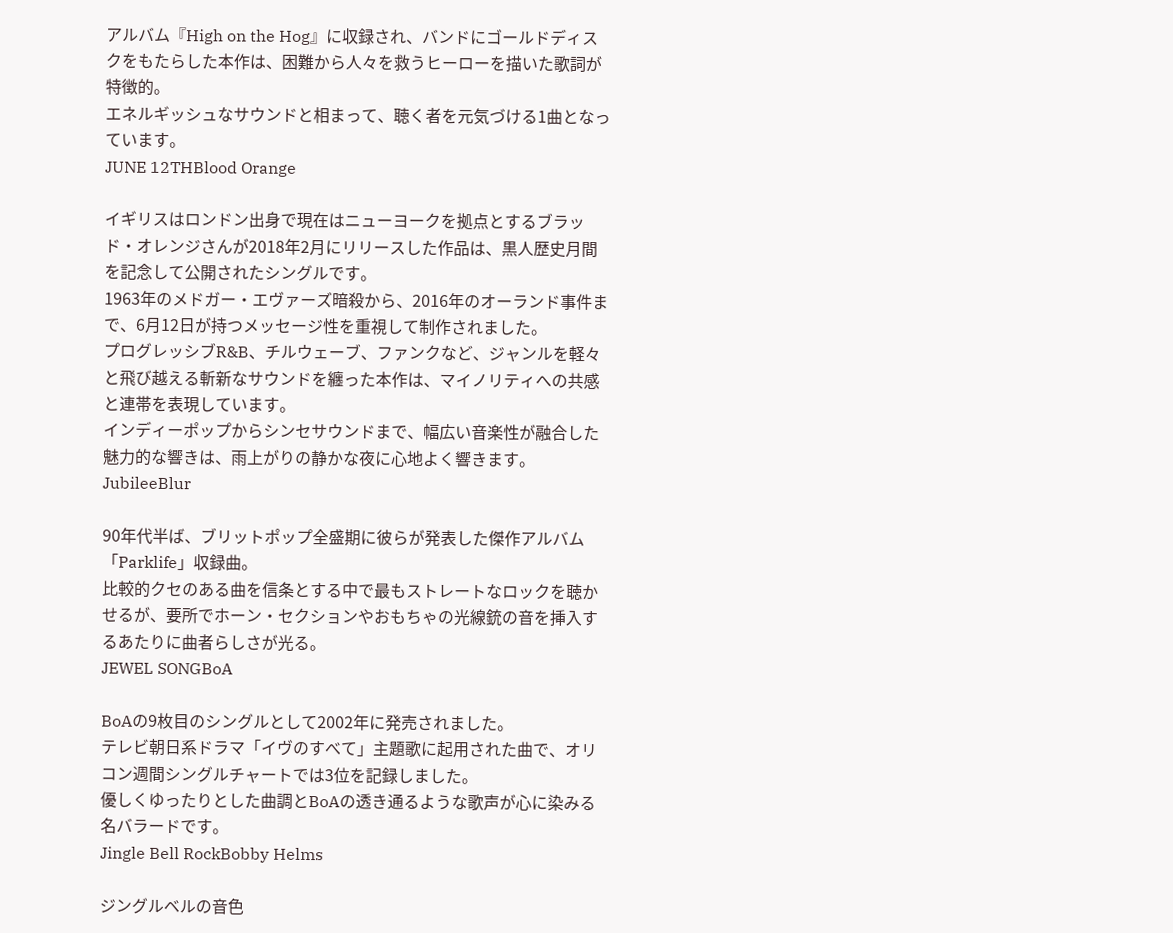アルバム『High on the Hog』に収録され、バンドにゴールドディスクをもたらした本作は、困難から人々を救うヒーローを描いた歌詞が特徴的。
エネルギッシュなサウンドと相まって、聴く者を元気づける1曲となっています。
JUNE 12THBlood Orange

イギリスはロンドン出身で現在はニューヨークを拠点とするブラッド・オレンジさんが2018年2月にリリースした作品は、黒人歴史月間を記念して公開されたシングルです。
1963年のメドガー・エヴァーズ暗殺から、2016年のオーランド事件まで、6月12日が持つメッセージ性を重視して制作されました。
プログレッシブR&B、チルウェーブ、ファンクなど、ジャンルを軽々と飛び越える斬新なサウンドを纏った本作は、マイノリティへの共感と連帯を表現しています。
インディーポップからシンセサウンドまで、幅広い音楽性が融合した魅力的な響きは、雨上がりの静かな夜に心地よく響きます。
JubileeBlur

90年代半ば、ブリットポップ全盛期に彼らが発表した傑作アルバム「Parklife」収録曲。
比較的クセのある曲を信条とする中で最もストレートなロックを聴かせるが、要所でホーン・セクションやおもちゃの光線銃の音を挿入するあたりに曲者らしさが光る。
JEWEL SONGBoA

BoAの9枚目のシングルとして2002年に発売されました。
テレビ朝日系ドラマ「イヴのすべて」主題歌に起用された曲で、オリコン週間シングルチャートでは3位を記録しました。
優しくゆったりとした曲調とBoAの透き通るような歌声が心に染みる名バラードです。
Jingle Bell RockBobby Helms

ジングルベルの音色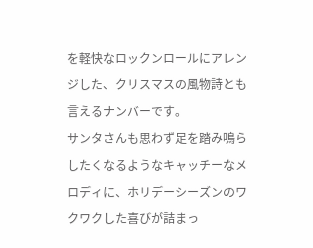を軽快なロックンロールにアレンジした、クリスマスの風物詩とも言えるナンバーです。
サンタさんも思わず足を踏み鳴らしたくなるようなキャッチーなメロディに、ホリデーシーズンのワクワクした喜びが詰まっ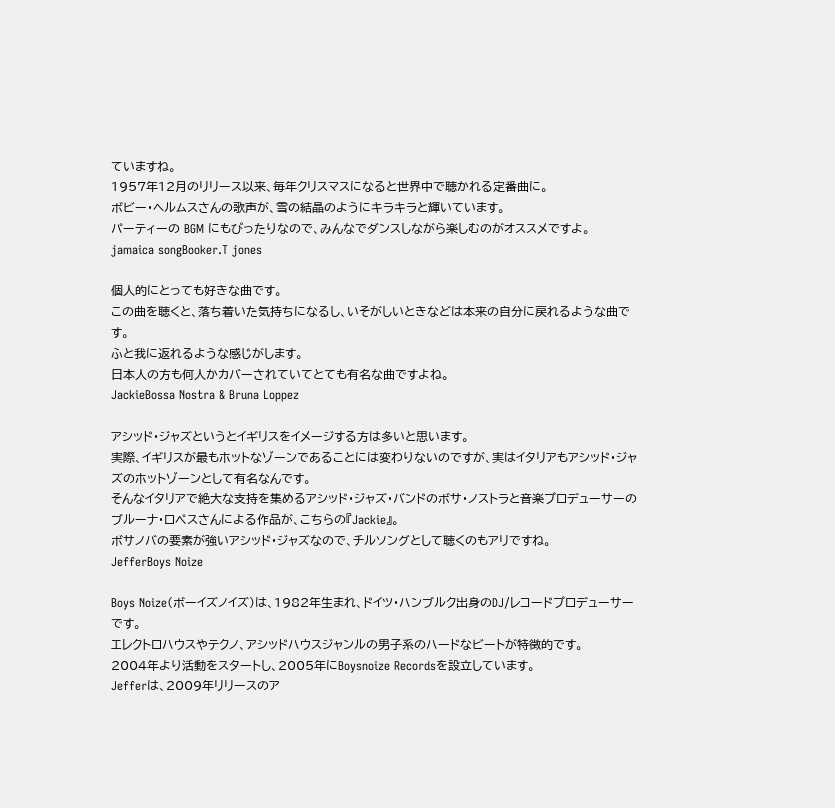ていますね。
1957年12月のリリース以来、毎年クリスマスになると世界中で聴かれる定番曲に。
ボビー・ヘルムスさんの歌声が、雪の結晶のようにキラキラと輝いています。
パーティーの BGM にもぴったりなので、みんなでダンスしながら楽しむのがオススメですよ。
jamaica songBooker.T jones

個人的にとっても好きな曲です。
この曲を聴くと、落ち着いた気持ちになるし、いそがしいときなどは本来の自分に戻れるような曲です。
ふと我に返れるような感じがします。
日本人の方も何人かカバーされていてとても有名な曲ですよね。
JackieBossa Nostra & Bruna Loppez

アシッド・ジャズというとイギリスをイメージする方は多いと思います。
実際、イギリスが最もホットなゾーンであることには変わりないのですが、実はイタリアもアシッド・ジャズのホットゾーンとして有名なんです。
そんなイタリアで絶大な支持を集めるアシッド・ジャズ・バンドのボサ・ノストラと音楽プロデューサーのブルーナ・ロペスさんによる作品が、こちらの『Jackie』。
ボサノバの要素が強いアシッド・ジャズなので、チルソングとして聴くのもアリですね。
JefferBoys Noize

Boys Noize(ボーイズノイズ)は、1982年生まれ、ドイツ・ハンブルク出身のDJ/レコードプロデューサーです。
エレクトロハウスやテクノ、アシッドハウスジャンルの男子系のハードなビートが特徴的です。
2004年より活動をスタートし、2005年にBoysnoize Recordsを設立しています。
Jefferは、2009年リリースのア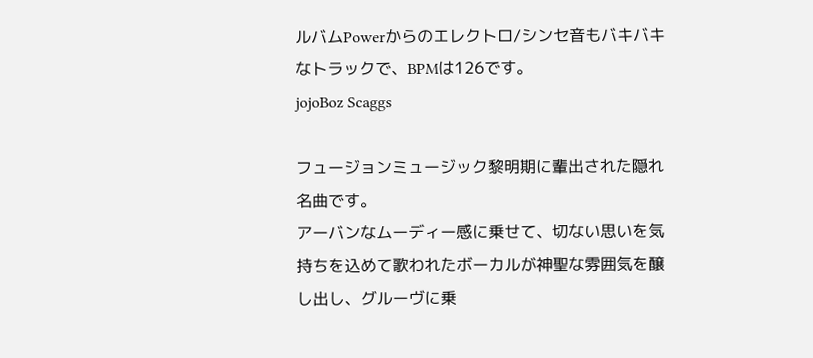ルバムPowerからのエレクトロ/シンセ音もバキバキなトラックで、BPMは126です。
jojoBoz Scaggs

フュージョンミュージック黎明期に輩出された隠れ名曲です。
アーバンなムーディー感に乗せて、切ない思いを気持ちを込めて歌われたボーカルが神聖な雰囲気を醸し出し、グルーヴに乗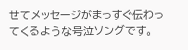せてメッセージがまっすぐ伝わってくるような号泣ソングです。